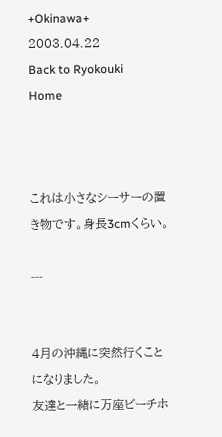+Okinawa+
2003.04.22
Back to Ryokouki
Home



これは小さなシーサーの置き物です。身長3cmくらい。

---


4月の沖縄に突然行くことになりました。
友達と一緒に万座ビーチホ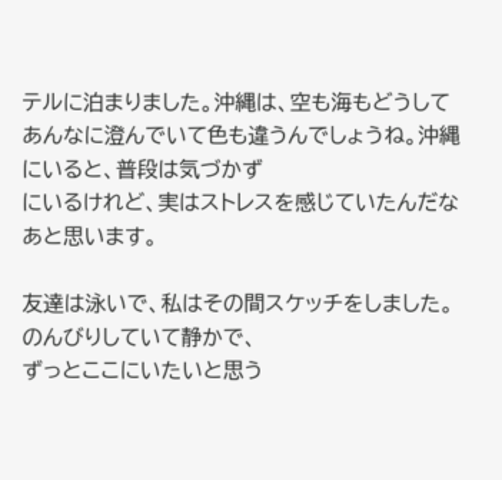テルに泊まりました。沖縄は、空も海もどうして
あんなに澄んでいて色も違うんでしょうね。沖縄にいると、普段は気づかず
にいるけれど、実はストレスを感じていたんだなあと思います。

友達は泳いで、私はその間スケッチをしました。のんびりしていて静かで、
ずっとここにいたいと思う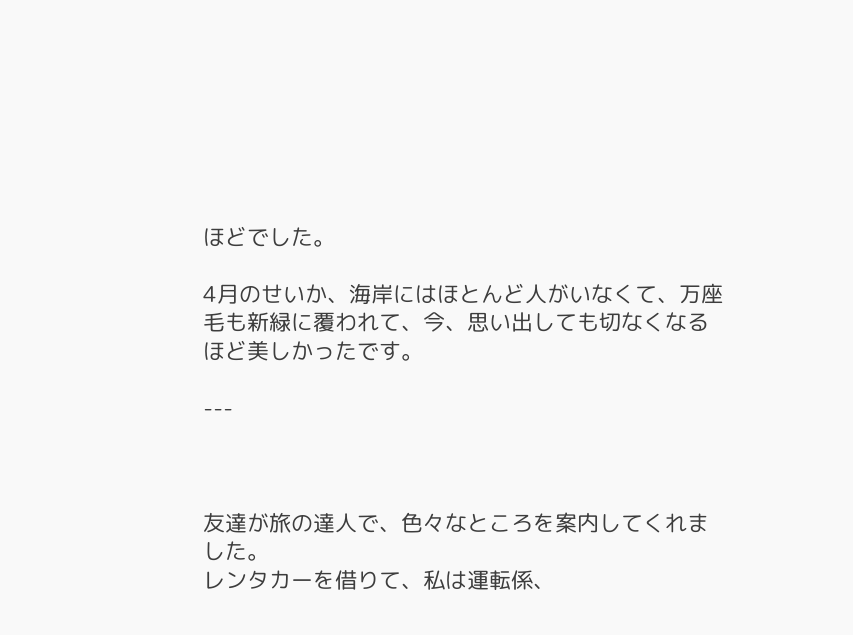ほどでした。

4月のせいか、海岸にはほとんど人がいなくて、万座毛も新緑に覆われて、今、思い出しても切なくなるほど美しかったです。

---



友達が旅の達人で、色々なところを案内してくれました。
レンタカーを借りて、私は運転係、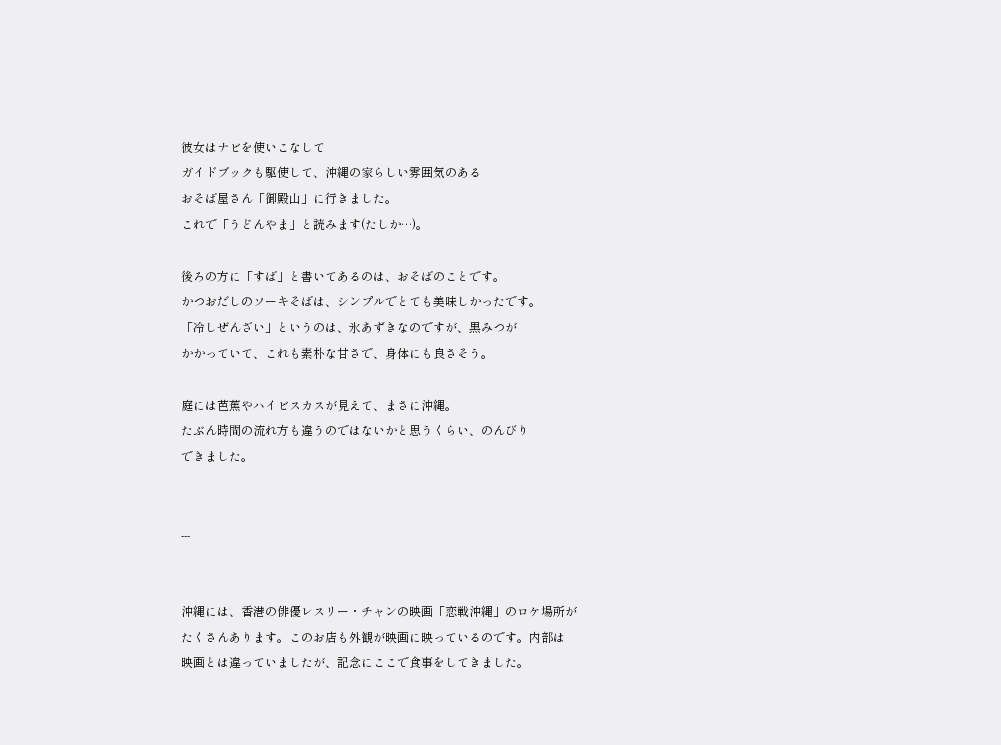彼女はナビを使いこなして
ガイドブックも駆使して、沖縄の家らしい雰囲気のある
おそば屋さん「御殿山」に行きました。
これで「うどんやま」と読みます(たしか…)。

後ろの方に「すば」と書いてあるのは、おそばのことです。
かつおだしのソーキそばは、シンプルでとても美味しかったです。
「冷しぜんざい」というのは、氷あずきなのですが、黒みつが
かかっていて、これも素朴な甘さで、身体にも良さそう。

庭には芭蕉やハイビスカスが見えて、まさに沖縄。
たぶん時間の流れ方も違うのではないかと思うくらい、のんびり
できました。


---


沖縄には、香港の俳優レスリー・チャンの映画「恋戦沖縄」のロケ場所が
たくさんあります。このお店も外観が映画に映っているのです。内部は
映画とは違っていましたが、記念にここで食事をしてきました。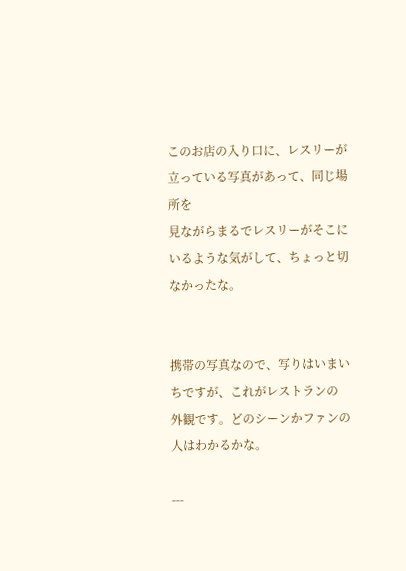このお店の入り口に、レスリーが立っている写真があって、同じ場所を
見ながらまるでレスリーがそこにいるような気がして、ちょっと切なかったな。


携帯の写真なので、写りはいまいちですが、これがレストランの
外観です。どのシーンかファンの人はわかるかな。

---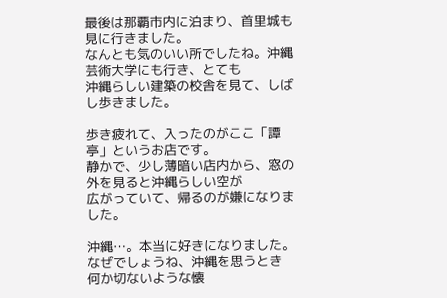最後は那覇市内に泊まり、首里城も見に行きました。
なんとも気のいい所でしたね。沖縄芸術大学にも行き、とても
沖縄らしい建築の校舎を見て、しばし歩きました。

歩き疲れて、入ったのがここ「譚亭」というお店です。
静かで、少し薄暗い店内から、窓の外を見ると沖縄らしい空が
広がっていて、帰るのが嫌になりました。

沖縄…。本当に好きになりました。なぜでしょうね、沖縄を思うとき
何か切ないような懐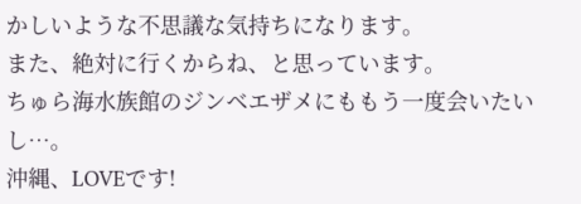かしいような不思議な気持ちになります。
また、絶対に行くからね、と思っています。
ちゅら海水族館のジンベエザメにももう一度会いたいし…。
沖縄、LOVEです!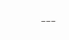---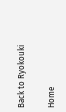Back to Ryokouki

Home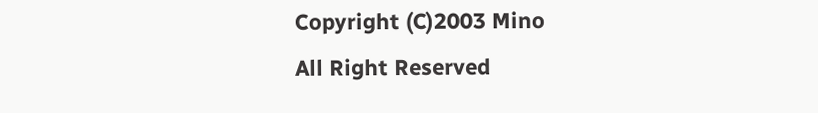Copyright (C)2003 Mino
All Right Reserved